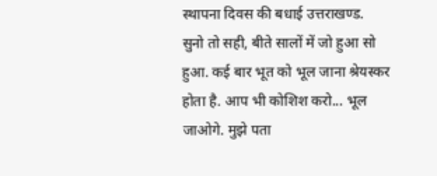स्थापना दिवस की बधाई उत्तराखण्ड.
सुनो तो सही, बीते सालों में जो हुआ सो हुआ. कई बार भूत को भूल जाना श्रेयस्कर होता है. आप भी कोशिश करो... भूल जाओगे. मुझे पता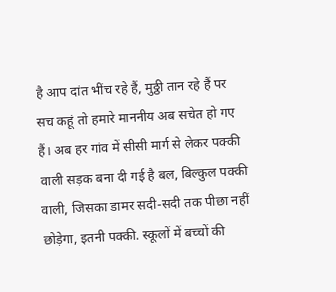है आप दांत भींच रहे हैं, मुठ्ठी तान रहे हैं पर सच कहूं तो हमारे माननीय अब सचेत हो गए हैं। अब हर गांव में सीसी मार्ग से लेकर पक्की वाली सड़क बना दी गई है बल, बिल्कुल पक्की वाली, जिसका डामर सदी-सदी तक पीछा नहीं छोड़ेगा, इतनी पक्की. स्कूलों में बच्चों की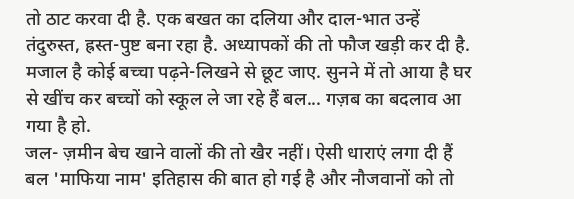तो ठाट करवा दी है. एक बखत का दलिया और दाल-भात उन्हें तंदुरुस्त, ह्रस्त-पुष्ट बना रहा है. अध्यापकों की तो फौज खड़ी कर दी है. मजाल है कोई बच्चा पढ़ने-लिखने से छूट जाए. सुनने में तो आया है घर से खींच कर बच्चों को स्कूल ले जा रहे हैं बल... गज़ब का बदलाव आ गया है हो.
जल- ज़मीन बेच खाने वालों की तो खैर नहीं। ऐसी धाराएं लगा दी हैं बल 'माफिया नाम' इतिहास की बात हो गई है और नौजवानों को तो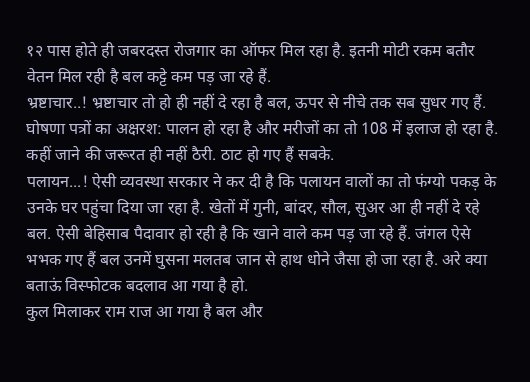१२ पास होते ही जबरदस्त रोजगार का ऑफर मिल रहा है. इतनी मोटी रकम बतौर वेतन मिल रही है बल कट्टे कम पड़ जा रहे हैं.
भ्रष्टाचार..! भ्रष्टाचार तो हो ही नहीं दे रहा है बल, ऊपर से नीचे तक सब सुधर गए हैं. घोषणा पत्रों का अक्षरश: पालन हो रहा है और मरीजों का तो 108 में इलाज हो रहा है. कहीं जाने की जरूरत ही नहीं ठैरी. ठाट हो गए हैं सबके.
पलायन...! ऐसी व्यवस्था सरकार ने कर दी है कि पलायन वालों का तो फंग्यो पकड़ के उनके घर पहुंचा दिया जा रहा है. खेतों में गुनी, बांदर, सौल, सुअर आ ही नहीं दे रहे बल. ऐसी बेहिसाब पैदावार हो रही है कि खाने वाले कम पड़ जा रहे हैं. जंगल ऐसे भभक गए हैं बल उनमें घुसना मलतब जान से हाथ धोने जैसा हो जा रहा है. अरे क्या बताऊं विस्फोटक बदलाव आ गया है हो.
कुल मिलाकर राम राज आ गया है बल और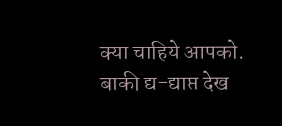क्या चाहिये आपको. बाकी द्य-द्याप्त देख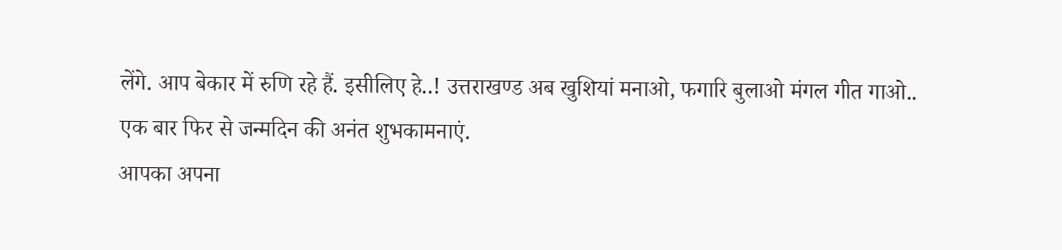लेंगे. आप बेकार में रुणि रहे हैं. इसीलिए हे..! उत्तराखण्ड अब खुशियां मनाओ, फगारि बुलाओ मंगल गीत गाओ.. एक बार फिर से जन्मदिन की अनंत शुभकामनाएं.
आपका अपना